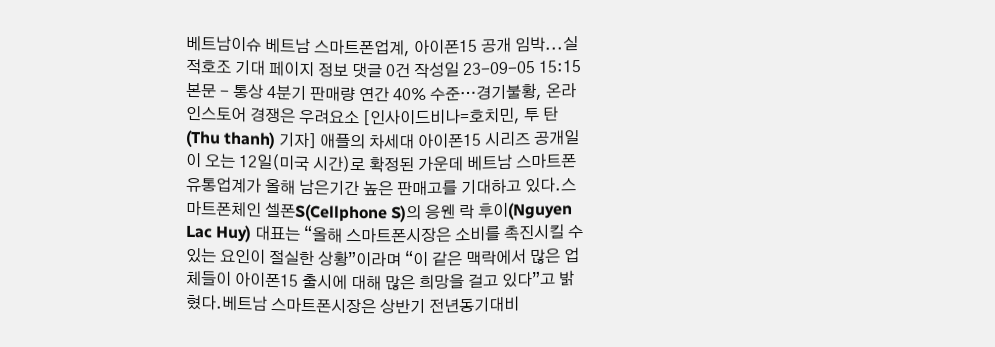베트남이슈 베트남 스마트폰업계, 아이폰15 공개 임박...실적호조 기대 페이지 정보 댓글 0건 작성일 23-09-05 15:15 본문 - 통상 4분기 판매량 연간 40% 수준…경기불황, 온라인스토어 경쟁은 우려요소 [인사이드비나=호치민, 투 탄(Thu thanh) 기자] 애플의 차세대 아이폰15 시리즈 공개일이 오는 12일(미국 시간)로 확정된 가운데 베트남 스마트폰 유통업계가 올해 남은기간 높은 판매고를 기대하고 있다.스마트폰체인 셀폰S(Cellphone S)의 응웬 락 후이(Nguyen Lac Huy) 대표는 “올해 스마트폰시장은 소비를 촉진시킬 수 있는 요인이 절실한 상황”이라며 “이 같은 맥락에서 많은 업체들이 아이폰15 출시에 대해 많은 희망을 걸고 있다”고 밝혔다.베트남 스마트폰시장은 상반기 전년동기대비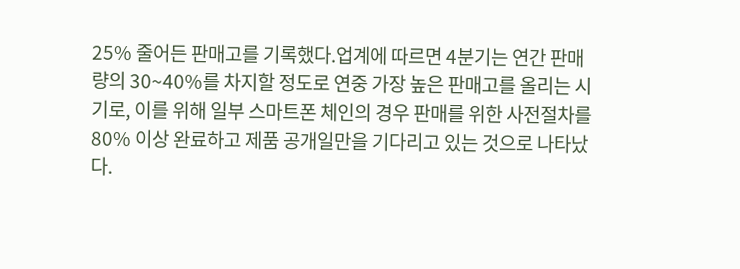25% 줄어든 판매고를 기록했다.업계에 따르면 4분기는 연간 판매량의 30~40%를 차지할 정도로 연중 가장 높은 판매고를 올리는 시기로, 이를 위해 일부 스마트폰 체인의 경우 판매를 위한 사전절차를 80% 이상 완료하고 제품 공개일만을 기다리고 있는 것으로 나타났다.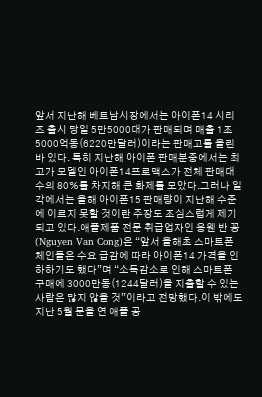앞서 지난해 베트남시장에서는 아이폰14 시리즈 출시 당일 5만5000대가 판매되며 매출 1조5000억동(6220만달러)이라는 판매고를 올린 바 있다. 특히 지난해 아이폰 판매분중에서는 최고가 모델인 아이폰14프로맥스가 전체 판매대수의 80%를 차지해 큰 화제를 모았다.그러나 일각에서는 올해 아이폰15 판매량이 지난해 수준에 이르지 못할 것이란 주장도 조심스럽게 제기되고 있다.애플제품 전문 취급업자인 응웬 반 꽁(Nguyen Van Cong)은 “앞서 올해초 스마트폰 체인들은 수요 급감에 따라 아이폰14 가격을 인하하기도 했다”며 “소득감소로 인해 스마트폰 구매에 3000만동(1244달러)을 지출할 수 있는 사람은 많지 않을 것”이라고 전망했다.이 밖에도 지난 5월 문을 연 애플 공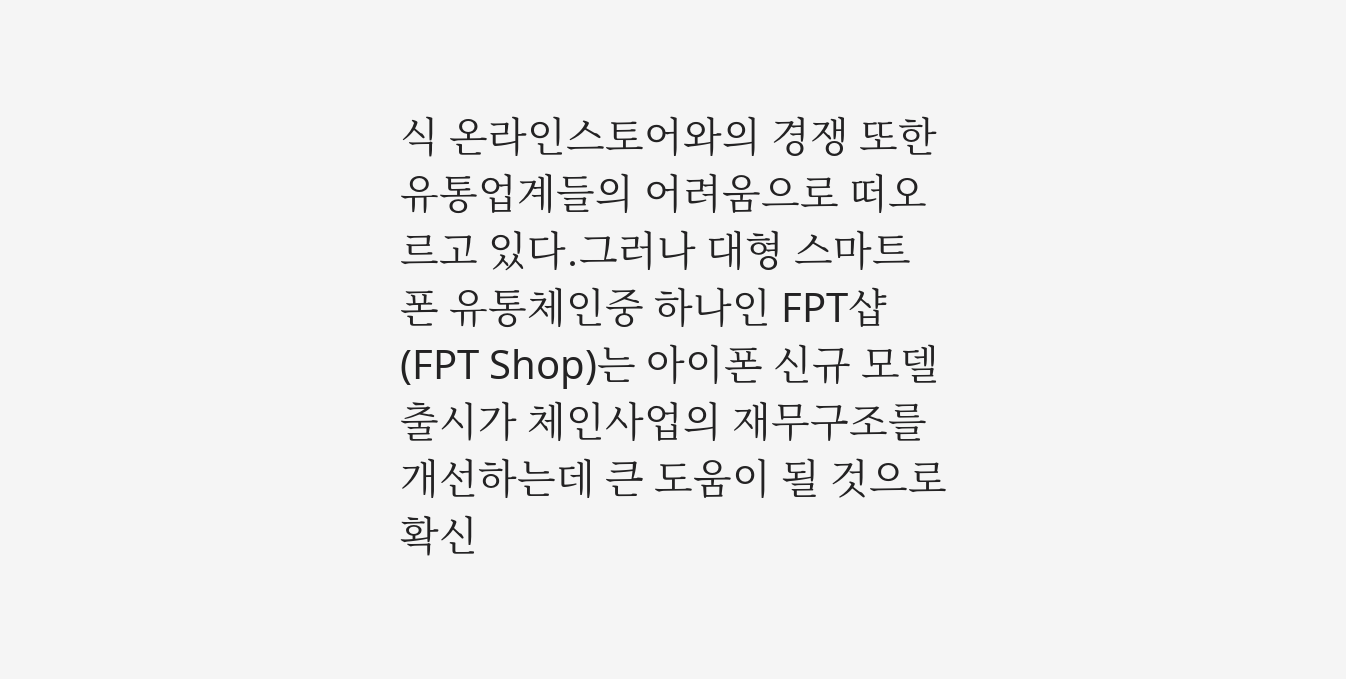식 온라인스토어와의 경쟁 또한 유통업계들의 어려움으로 떠오르고 있다.그러나 대형 스마트폰 유통체인중 하나인 FPT샵(FPT Shop)는 아이폰 신규 모델 출시가 체인사업의 재무구조를 개선하는데 큰 도움이 될 것으로 확신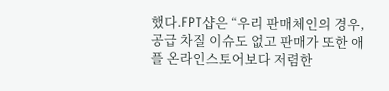했다.FPT샵은 “우리 판매체인의 경우, 공급 차질 이슈도 없고 판매가 또한 애플 온라인스토어보다 저렴한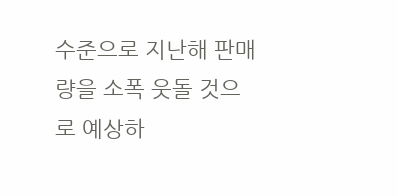수준으로 지난해 판매량을 소폭 웃돌 것으로 예상하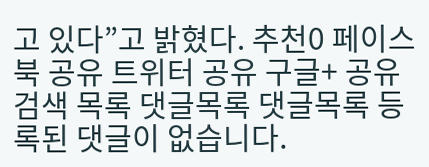고 있다”고 밝혔다. 추천0 페이스북 공유 트위터 공유 구글+ 공유 검색 목록 댓글목록 댓글목록 등록된 댓글이 없습니다.